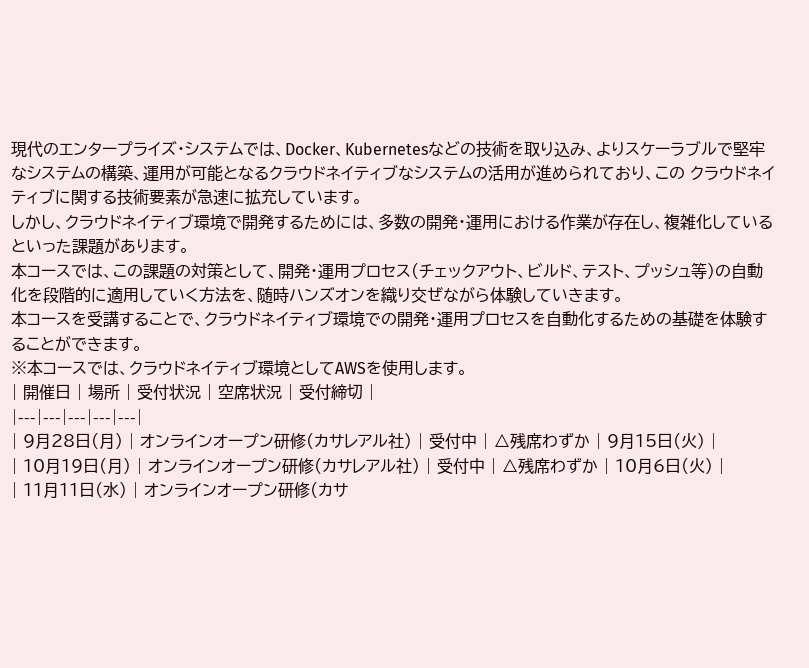現代のエンタープライズ・システムでは、Docker、Kubernetesなどの技術を取り込み、よりスケーラブルで堅牢なシステムの構築、運用が可能となるクラウドネイティブなシステムの活用が進められており、この クラウドネイティブに関する技術要素が急速に拡充しています。
しかし、クラウドネイティブ環境で開発するためには、多数の開発・運用における作業が存在し、複雑化しているといった課題があります。
本コースでは、この課題の対策として、開発・運用プロセス(チェックアウト、ビルド、テスト、プッシュ等)の自動化を段階的に適用していく方法を、随時ハンズオンを織り交ぜながら体験していきます。
本コースを受講することで、クラウドネイティブ環境での開発・運用プロセスを自動化するための基礎を体験することができます。
※本コースでは、クラウドネイティブ環境としてAWSを使用します。
| 開催日 | 場所 | 受付状況 | 空席状況 | 受付締切 |
|---|---|---|---|---|
| 9月28日(月) | オンラインオープン研修(カサレアル社) | 受付中 | △残席わずか | 9月15日(火) |
| 10月19日(月) | オンラインオープン研修(カサレアル社) | 受付中 | △残席わずか | 10月6日(火) |
| 11月11日(水) | オンラインオープン研修(カサ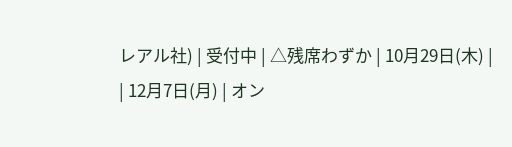レアル社) | 受付中 | △残席わずか | 10月29日(木) |
| 12月7日(月) | オン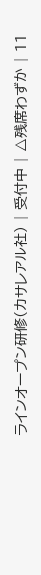ラインオープン研修(カサレアル社) | 受付中 | △残席わずか | 11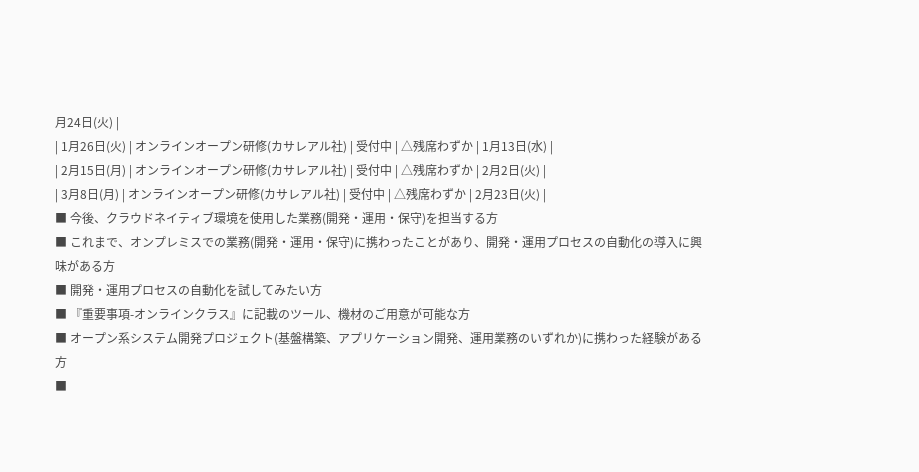月24日(火) |
| 1月26日(火) | オンラインオープン研修(カサレアル社) | 受付中 | △残席わずか | 1月13日(水) |
| 2月15日(月) | オンラインオープン研修(カサレアル社) | 受付中 | △残席わずか | 2月2日(火) |
| 3月8日(月) | オンラインオープン研修(カサレアル社) | 受付中 | △残席わずか | 2月23日(火) |
■ 今後、クラウドネイティブ環境を使用した業務(開発・運用・保守)を担当する方
■ これまで、オンプレミスでの業務(開発・運用・保守)に携わったことがあり、開発・運用プロセスの自動化の導入に興味がある方
■ 開発・運用プロセスの自動化を試してみたい方
■ 『重要事項-オンラインクラス』に記載のツール、機材のご用意が可能な方
■ オープン系システム開発プロジェクト(基盤構築、アプリケーション開発、運用業務のいずれか)に携わった経験がある方
■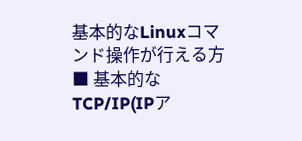基本的なLinuxコマンド操作が行える方
■ 基本的なTCP/IP(IPア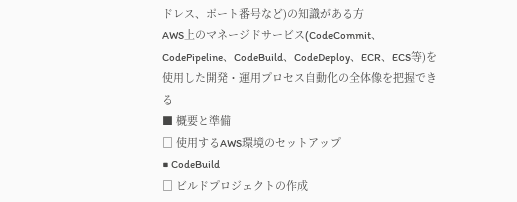ドレス、ポート番号など)の知識がある方
AWS上のマネージドサービス(CodeCommit、CodePipeline、CodeBuild、CodeDeploy、ECR、ECS等)を使用した開発・運用プロセス自動化の全体像を把握できる
■ 概要と準備
□ 使用するAWS環境のセットアップ
■ CodeBuild
□ ビルドプロジェクトの作成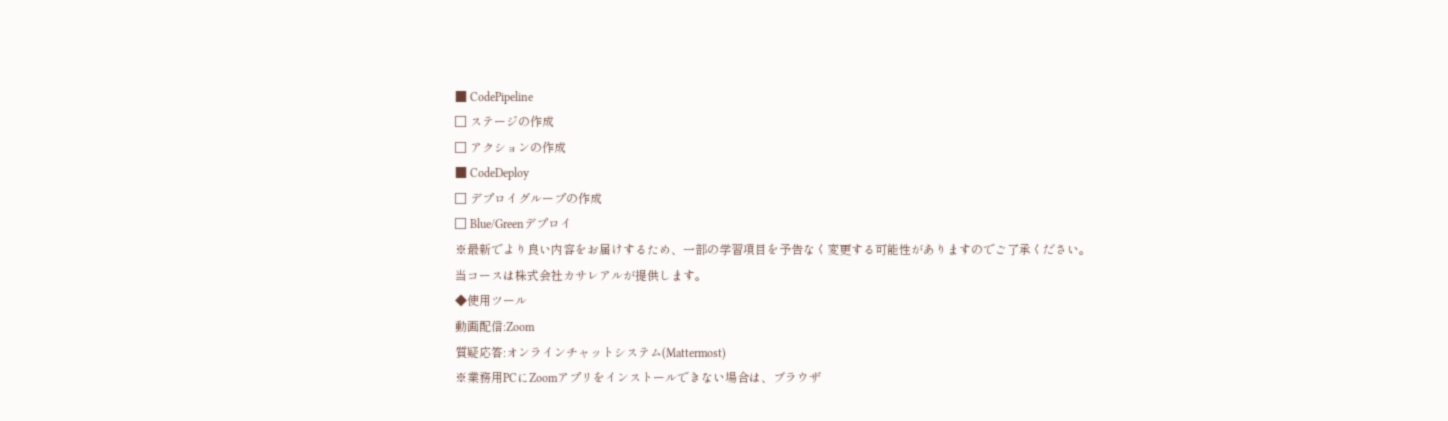■ CodePipeline
□ ステージの作成
□ アクションの作成
■ CodeDeploy
□ デプロイグループの作成
□ Blue/Greenデプロイ
※最新でより良い内容をお届けするため、一部の学習項目を予告なく変更する可能性がありますのでご了承ください。
当コースは株式会社カサレアルが提供します。
◆使用ツール
動画配信:Zoom
質疑応答:オンラインチャットシステム(Mattermost)
※業務用PCにZoomアプリをインストールできない場合は、ブラウザ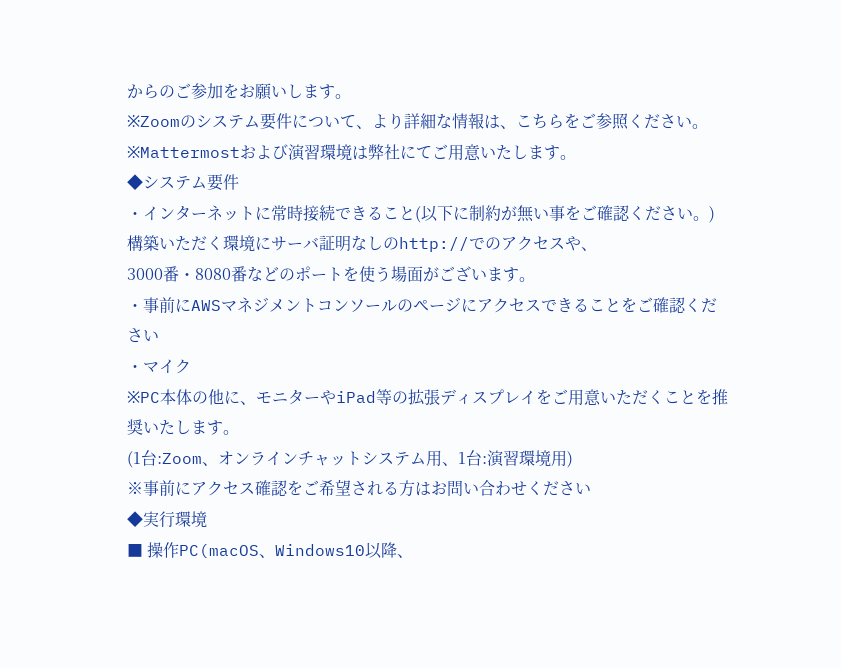からのご参加をお願いします。
※Zoomのシステム要件について、より詳細な情報は、こちらをご参照ください。
※Mattermostおよび演習環境は弊社にてご用意いたします。
◆システム要件
・インターネットに常時接続できること(以下に制約が無い事をご確認ください。)
構築いただく環境にサーバ証明なしのhttp://でのアクセスや、
3000番・8080番などのポートを使う場面がございます。
・事前にAWSマネジメントコンソールのページにアクセスできることをご確認ください
・マイク
※PC本体の他に、モニターやiPad等の拡張ディスプレイをご用意いただくことを推奨いたします。
(1台:Zoom、オンラインチャットシステム用、1台:演習環境用)
※事前にアクセス確認をご希望される方はお問い合わせください
◆実行環境
■ 操作PC(macOS、Windows10以降、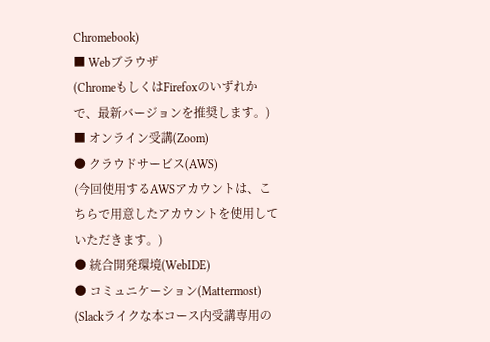Chromebook)
■ Webブラウザ
(ChromeもしくはFirefoxのいずれかで、最新バージョンを推奨します。)
■ オンライン受講(Zoom)
● クラウドサービス(AWS)
(今回使用するAWSアカウントは、こちらで用意したアカウントを使用していただきます。)
● 統合開発環境(WebIDE)
● コミュニケーション(Mattermost)
(Slackライクな本コース内受講専用の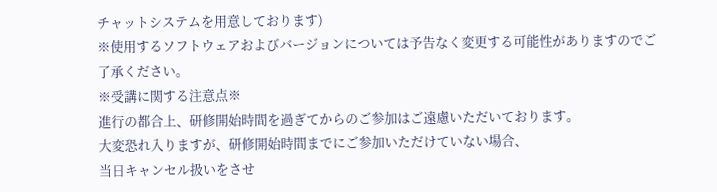チャットシステムを用意しております)
※使用するソフトウェアおよびバージョンについては予告なく変更する可能性がありますのでご了承ください。
※受講に関する注意点※
進行の都合上、研修開始時間を過ぎてからのご参加はご遠慮いただいております。
大変恐れ入りますが、研修開始時間までにご参加いただけていない場合、
当日キャンセル扱いをさせ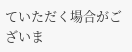ていただく場合がございま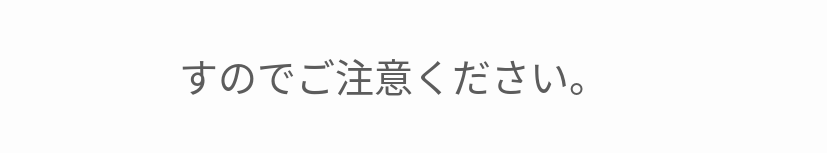すのでご注意ください。